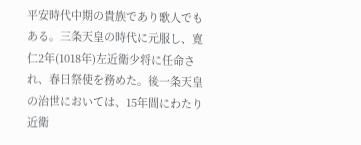平安時代中期の貴族であり歌人でもある。三条天皇の時代に元服し、寛仁2年(1018年)左近衛少将に任命され、春日祭使を務めた。後一条天皇の治世においては、15年間にわたり近衛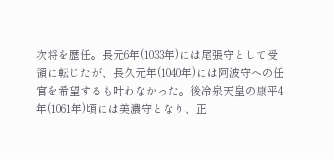次将を歴任。長元6年(1033年)には尾張守として受領に転じたが、長久元年(1040年)には阿波守への任官を希望するも叶わなかった。後冷泉天皇の康平4年(1061年)頃には美濃守となり、正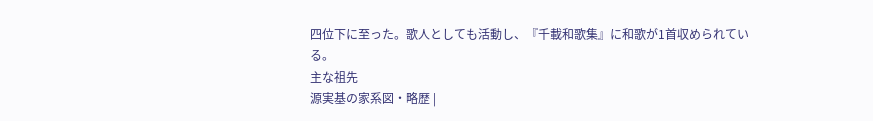四位下に至った。歌人としても活動し、『千載和歌集』に和歌が1首収められている。
主な祖先
源実基の家系図・略歴 |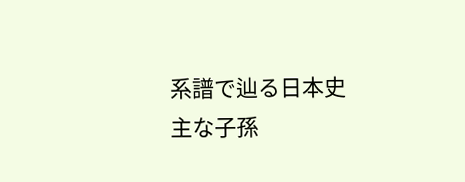系譜で辿る日本史
主な子孫